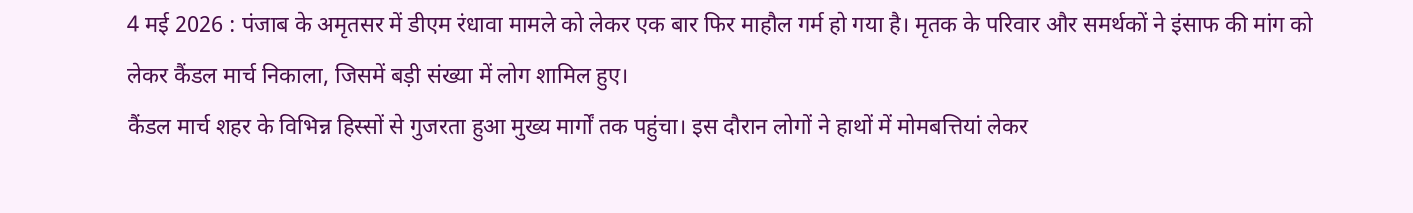4 मई 2026 : पंजाब के अमृतसर में डीएम रंधावा मामले को लेकर एक बार फिर माहौल गर्म हो गया है। मृतक के परिवार और समर्थकों ने इंसाफ की मांग को लेकर कैंडल मार्च निकाला, जिसमें बड़ी संख्या में लोग शामिल हुए।
कैंडल मार्च शहर के विभिन्न हिस्सों से गुजरता हुआ मुख्य मार्गों तक पहुंचा। इस दौरान लोगों ने हाथों में मोमबत्तियां लेकर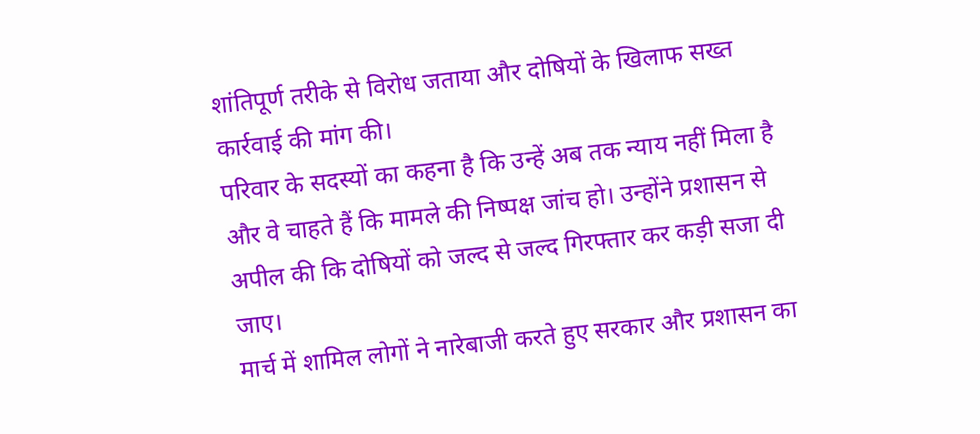शांतिपूर्ण तरीके से विरोध जताया और दोषियों के खिलाफ सख्त कार्रवाई की मांग की।
परिवार के सदस्यों का कहना है कि उन्हें अब तक न्याय नहीं मिला है और वे चाहते हैं कि मामले की निष्पक्ष जांच हो। उन्होंने प्रशासन से अपील की कि दोषियों को जल्द से जल्द गिरफ्तार कर कड़ी सजा दी जाए।
मार्च में शामिल लोगों ने नारेबाजी करते हुए सरकार और प्रशासन का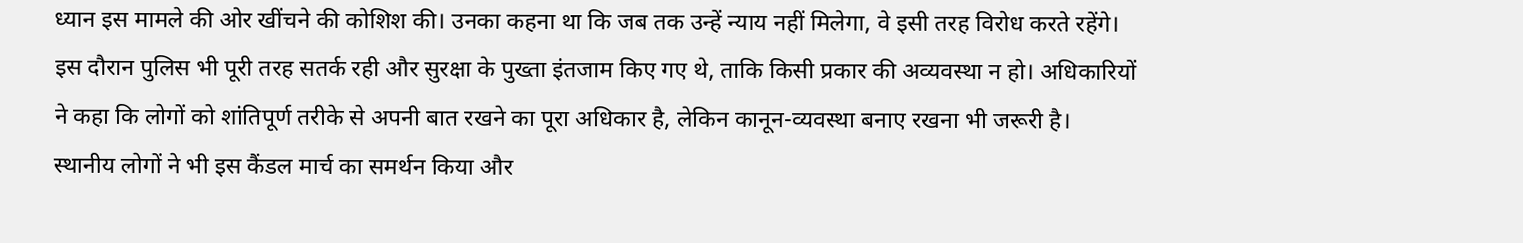ध्यान इस मामले की ओर खींचने की कोशिश की। उनका कहना था कि जब तक उन्हें न्याय नहीं मिलेगा, वे इसी तरह विरोध करते रहेंगे।
इस दौरान पुलिस भी पूरी तरह सतर्क रही और सुरक्षा के पुख्ता इंतजाम किए गए थे, ताकि किसी प्रकार की अव्यवस्था न हो। अधिकारियों ने कहा कि लोगों को शांतिपूर्ण तरीके से अपनी बात रखने का पूरा अधिकार है, लेकिन कानून-व्यवस्था बनाए रखना भी जरूरी है।
स्थानीय लोगों ने भी इस कैंडल मार्च का समर्थन किया और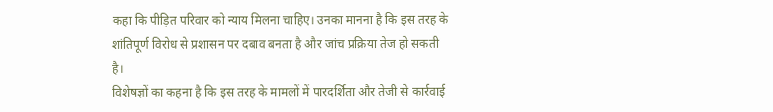कहा कि पीड़ित परिवार को न्याय मिलना चाहिए। उनका मानना है कि इस तरह के शांतिपूर्ण विरोध से प्रशासन पर दबाव बनता है और जांच प्रक्रिया तेज हो सकती है।
विशेषज्ञों का कहना है कि इस तरह के मामलों में पारदर्शिता और तेजी से कार्रवाई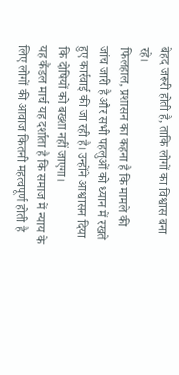बेहद जरूरी होती है, ताकि लोगों का विश्वास बना रहे।
फिलहाल, प्रशासन का कहना है कि मामले की जांच जारी है और सभी पहलुओं को ध्यान में रखते हुए कार्रवाई की जा रही है। उन्होंने आश्वासन दिया कि दोषियों को बख्शा नहीं जाएगा।
यह कैंडल मार्च यह दर्शाता है कि समाज में न्याय के लिए लोगों की आवाज कितनी महत्वपूर्ण होती है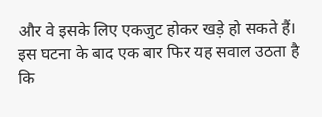और वे इसके लिए एकजुट होकर खड़े हो सकते हैं।
इस घटना के बाद एक बार फिर यह सवाल उठता है कि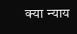क्या न्याय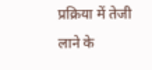प्रक्रिया में तेजी लाने के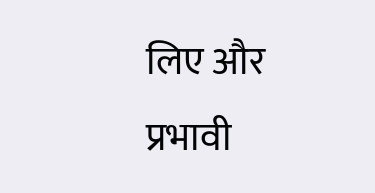लिए और प्रभावी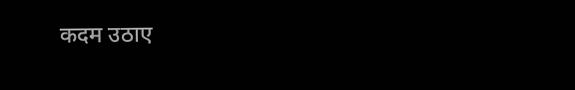कदम उठाए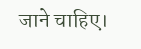जाने चाहिए।